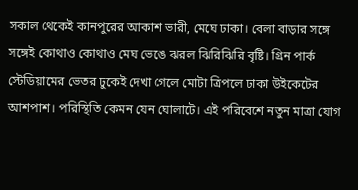সকাল থেকেই কানপুরের আকাশ ভারী, মেঘে ঢাকা। বেলা বাড়ার সঙ্গে সঙ্গেই কোথাও কোথাও মেঘ ভেঙে ঝরল ঝিরিঝিরি বৃষ্টি। গ্রিন পার্ক স্টেডিয়ামের ভেতর ঢুকেই দেখা গেলে মোটা ত্রিপলে ঢাকা উইকেটের আশপাশ। পরিস্থিতি কেমন যেন ঘোলাটে। এই পরিবেশে নতুন মাত্রা যোগ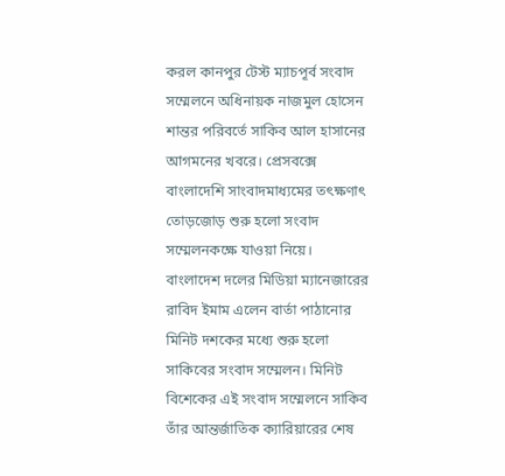করল কানপুর টেস্ট ম্যাচপূর্ব সংবাদ সম্মেলনে অধিনায়ক নাজমুল হোসেন শান্তর পরিবর্তে সাকিব আল হাসানের আগমনের খবরে। প্রেসবক্সে বাংলাদেশি সাংবাদমাধ্যমের তৎক্ষণাৎ তোড়জোড় শুরু হলো সংবাদ সম্মেলনকক্ষে যাওয়া নিয়ে।
বাংলাদেশ দলের মিডিয়া ম্যানেজারের রাবিদ ইমাম এলেন বার্তা পাঠানোর মিনিট দশকের মধ্যে শুরু হলো সাকিবের সংবাদ সম্মেলন। মিনিট বিশেকের এই সংবাদ সম্মেলনে সাকিব তাঁর আন্তর্জাতিক ক্যারিয়ারের শেষ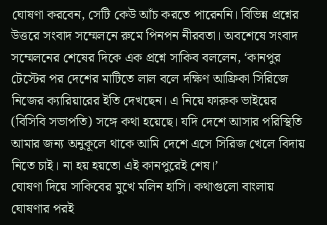ঘোষণা করবেন, সেটি কেউ আঁচ করতে পারেননি। বিভিন্ন প্রশ্নের উত্তরে সংবাদ সম্মেলনে রুমে পিনপন নীরবতা। অবশেষে সংবাদ সম্মেলনের শেষের দিকে এক প্রশ্নে সাকিব বললেন, ‘কানপুর টেস্টের পর দেশের মাটিতে লাল বলে দক্ষিণ আফ্রিকা সিরিজে নিজের ক্যারিয়ারের ইতি দেখছেন। এ নিয়ে ফারুক ভাইয়ের (বিসিবি সভাপতি) সঙ্গে কথা হয়েছে। যদি দেশে আসার পরিস্থিতি আমার জন্য অনুকূলে থাকে আমি দেশে এসে সিরিজ খেলে বিদায় নিতে চাই। না হয় হয়তো এই কানপুরেই শেষ।’
ঘোষণা দিয়ে সাকিবের মুখে মলিন হাসি। কথাগুলো বাংলায় ঘোষণার পরই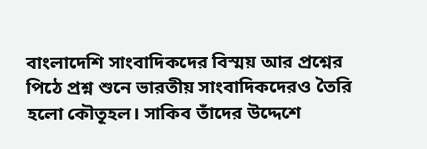বাংলাদেশি সাংবাদিকদের বিস্ময় আর প্রশ্নের পিঠে প্রশ্ন শুনে ভারতীয় সাংবাদিকদেরও তৈরি হলো কৌতূহল। সাকিব তাঁদের উদ্দেশে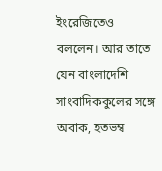ইংরেজিতেও বললেন। আর তাতে যেন বাংলাদেশি সাংবাদিককুলের সঙ্গে অবাক, হতভম্ব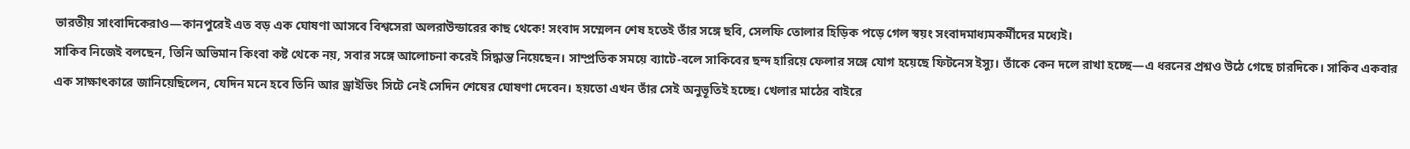ভারতীয় সাংবাদিকেরাও—কানপুরেই এত বড় এক ঘোষণা আসবে বিশ্বসেরা অলরাউন্ডারের কাছ থেকে! সংবাদ সম্মেলন শেষ হতেই তাঁর সঙ্গে ছবি, সেলফি তোলার হিড়িক পড়ে গেল স্বয়ং সংবাদমাধ্যমকর্মীদের মধ্যেই।
সাকিব নিজেই বলছেন, তিনি অভিমান কিংবা কষ্ট থেকে নয়, সবার সঙ্গে আলোচনা করেই সিদ্ধান্ত নিয়েছেন। সাম্প্রতিক সময়ে ব্যাটে-বলে সাকিবের ছন্দ হারিয়ে ফেলার সঙ্গে যোগ হয়েছে ফিটনেস ইস্যু। তাঁকে কেন দলে রাখা হচ্ছে—এ ধরনের প্রশ্নও উঠে গেছে চারদিকে। সাকিব একবার এক সাক্ষাৎকারে জানিয়েছিলেন, যেদিন মনে হবে তিনি আর ড্রাইভিং সিটে নেই সেদিন শেষের ঘোষণা দেবেন। হয়তো এখন তাঁর সেই অনুভূতিই হচ্ছে। খেলার মাঠের বাইরে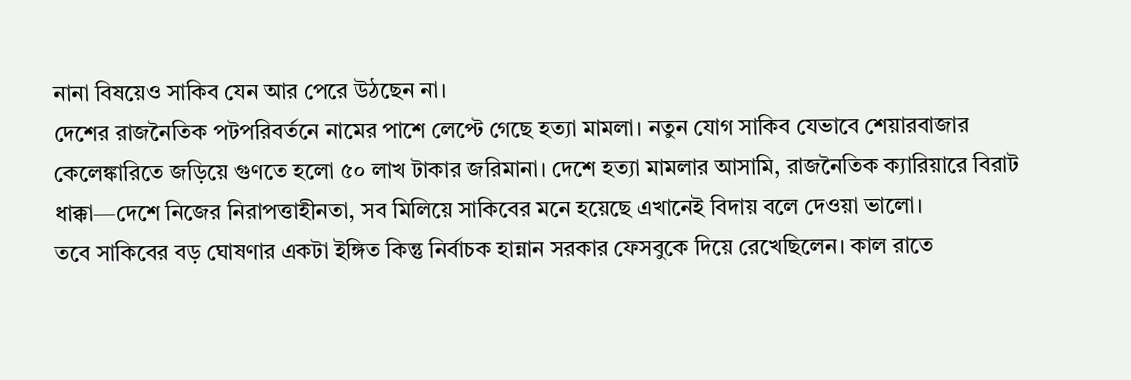নানা বিষয়েও সাকিব যেন আর পেরে উঠছেন না।
দেশের রাজনৈতিক পটপরিবর্তনে নামের পাশে লেপ্টে গেছে হত্যা মামলা। নতুন যোগ সাকিব যেভাবে শেয়ারবাজার কেলেঙ্কারিতে জড়িয়ে গুণতে হলো ৫০ লাখ টাকার জরিমানা। দেশে হত্যা মামলার আসামি, রাজনৈতিক ক্যারিয়ারে বিরাট ধাক্কা—দেশে নিজের নিরাপত্তাহীনতা, সব মিলিয়ে সাকিবের মনে হয়েছে এখানেই বিদায় বলে দেওয়া ভালো।
তবে সাকিবের বড় ঘোষণার একটা ইঙ্গিত কিন্তু নির্বাচক হান্নান সরকার ফেসবুকে দিয়ে রেখেছিলেন। কাল রাতে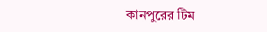কানপুরের টিম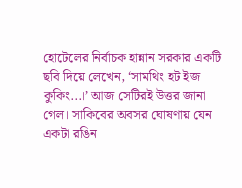হোটেলের নির্বাচক হান্নান সরকার একটি ছবি দিয়ে লেখেন, ‘সামথিং হট ইজ কুকিং...।’ আজ সেটিরই উত্তর জানা গেল। সাকিবের অবসর ঘোষণায় যেন একটা রঙিন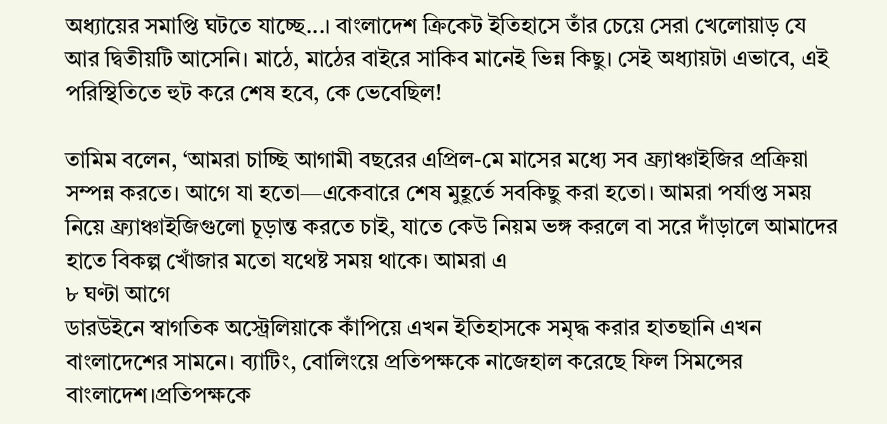অধ্যায়ের সমাপ্তি ঘটতে যাচ্ছে...। বাংলাদেশ ক্রিকেট ইতিহাসে তাঁর চেয়ে সেরা খেলোয়াড় যে আর দ্বিতীয়টি আসেনি। মাঠে, মাঠের বাইরে সাকিব মানেই ভিন্ন কিছু। সেই অধ্যায়টা এভাবে, এই পরিস্থিতিতে হুট করে শেষ হবে, কে ভেবেছিল!

তামিম বলেন, ‘আমরা চাচ্ছি আগামী বছরের এপ্রিল-মে মাসের মধ্যে সব ফ্র্যাঞ্চাইজির প্রক্রিয়া সম্পন্ন করতে। আগে যা হতো—একেবারে শেষ মুহূর্তে সবকিছু করা হতো। আমরা পর্যাপ্ত সময় নিয়ে ফ্র্যাঞ্চাইজিগুলো চূড়ান্ত করতে চাই, যাতে কেউ নিয়ম ভঙ্গ করলে বা সরে দাঁড়ালে আমাদের হাতে বিকল্প খোঁজার মতো যথেষ্ট সময় থাকে। আমরা এ
৮ ঘণ্টা আগে
ডারউইনে স্বাগতিক অস্ট্রেলিয়াকে কাঁপিয়ে এখন ইতিহাসকে সমৃদ্ধ করার হাতছানি এখন বাংলাদেশের সামনে। ব্যাটিং, বোলিংয়ে প্রতিপক্ষকে নাজেহাল করেছে ফিল সিমন্সের বাংলাদেশ।প্রতিপক্ষকে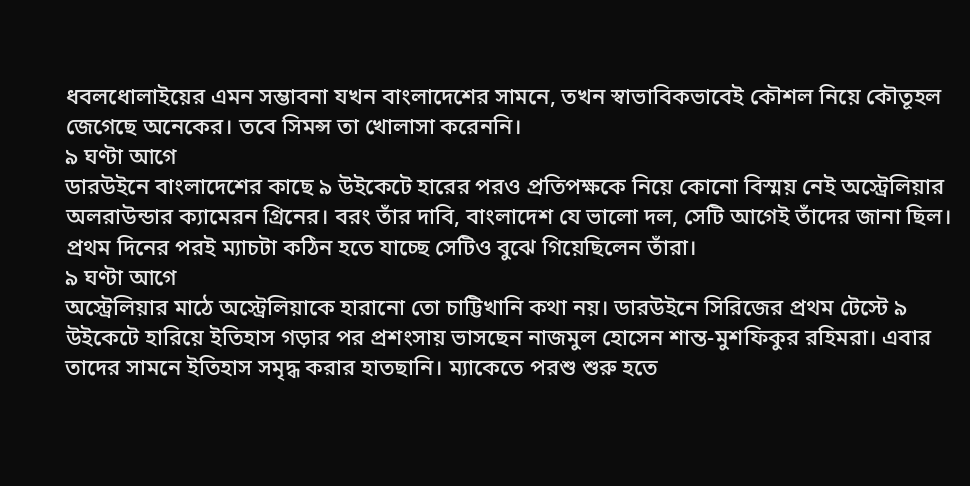ধবলধোলাইয়ের এমন সম্ভাবনা যখন বাংলাদেশের সামনে, তখন স্বাভাবিকভাবেই কৌশল নিয়ে কৌতূহল জেগেছে অনেকের। তবে সিমন্স তা খোলাসা করেননি।
৯ ঘণ্টা আগে
ডারউইনে বাংলাদেশের কাছে ৯ উইকেটে হারের পরও প্রতিপক্ষকে নিয়ে কোনো বিস্ময় নেই অস্ট্রেলিয়ার অলরাউন্ডার ক্যামেরন গ্রিনের। বরং তাঁর দাবি, বাংলাদেশ যে ভালো দল, সেটি আগেই তাঁদের জানা ছিল। প্রথম দিনের পরই ম্যাচটা কঠিন হতে যাচ্ছে সেটিও বুঝে গিয়েছিলেন তাঁরা।
৯ ঘণ্টা আগে
অস্ট্রেলিয়ার মাঠে অস্ট্রেলিয়াকে হারানো তো চাট্টিখানি কথা নয়। ডারউইনে সিরিজের প্রথম টেস্টে ৯ উইকেটে হারিয়ে ইতিহাস গড়ার পর প্রশংসায় ভাসছেন নাজমুল হোসেন শান্ত-মুশফিকুর রহিমরা। এবার তাদের সামনে ইতিহাস সমৃদ্ধ করার হাতছানি। ম্যাকেতে পরশু শুরু হতে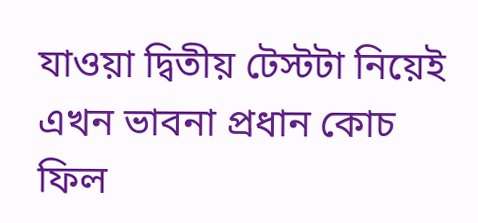যাওয়া দ্বিতীয় টেস্টটা নিয়েই এখন ভাবনা প্রধান কোচ ফিল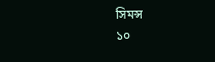সিমন্স
১০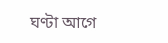ঘণ্টা আগে